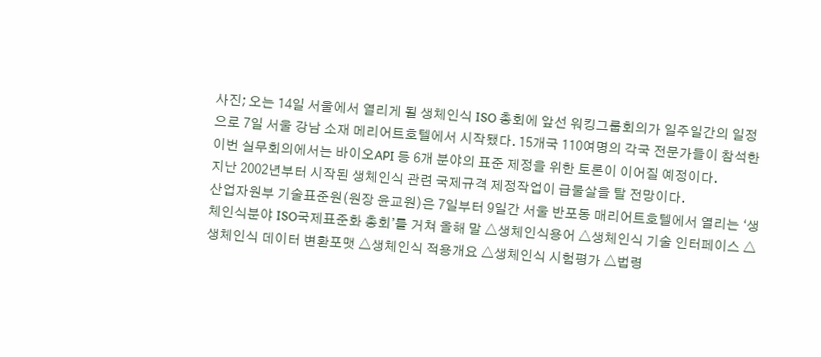사진; 오는 14일 서울에서 열리게 될 생체인식 ISO 총회에 앞선 워킹그룹회의가 일주일간의 일정으로 7일 서울 강남 소재 메리어트호텔에서 시작됐다. 15개국 110여명의 각국 전문가들이 참석한 이번 실무회의에서는 바이오API 등 6개 분야의 표준 제정을 위한 토론이 이어질 예정이다.
지난 2002년부터 시작된 생체인식 관련 국제규격 제정작업이 급물살을 탈 전망이다.
산업자원부 기술표준원(원장 윤교원)은 7일부터 9일간 서울 반포동 매리어트호텔에서 열리는 ‘생체인식분야 ISO국제표준화 총회’를 거쳐 올해 말 △생체인식용어 △생체인식 기술 인터페이스 △생체인식 데이터 변환포맷 △생체인식 적용개요 △생체인식 시험평가 △법령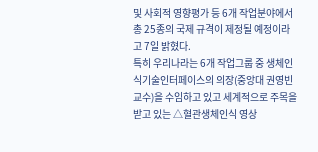및 사회적 영향평가 등 6개 작업분야에서 총 25종의 국제 규격이 제정될 예정이라고 7일 밝혔다.
특히 우리나라는 6개 작업그룹 중 생체인식기술인터페이스의 의장(중앙대 권영빈 교수)을 수임하고 있고 세계적으로 주목을 받고 있는 △혈관생체인식 영상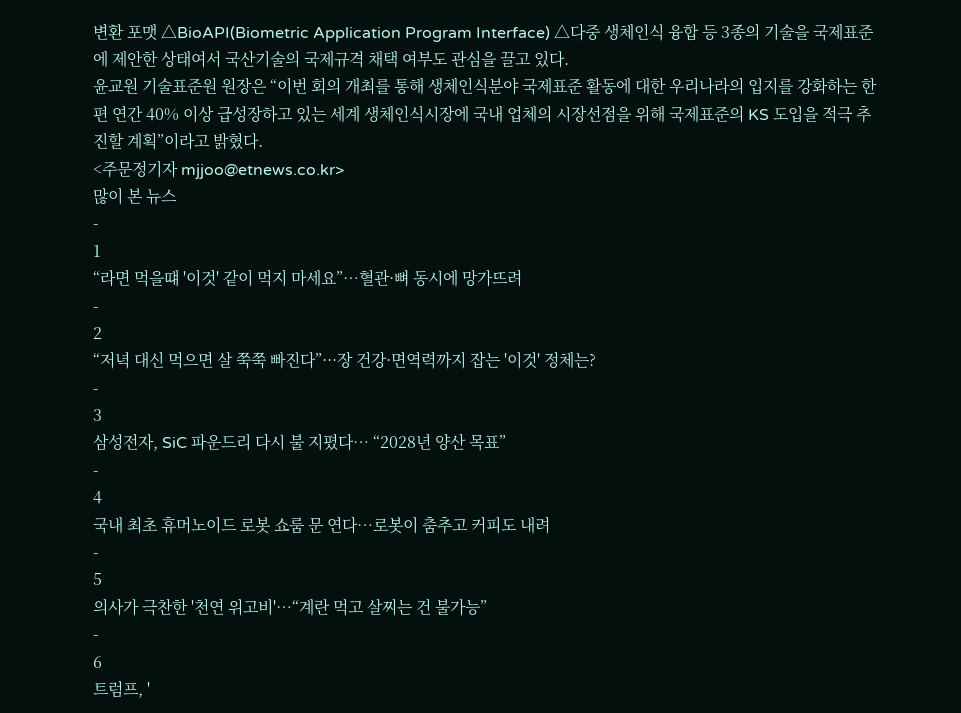변환 포맷 △BioAPI(Biometric Application Program Interface) △다중 생체인식 융합 등 3종의 기술을 국제표준에 제안한 상태여서 국산기술의 국제규격 채택 여부도 관심을 끌고 있다.
윤교원 기술표준원 원장은 “이번 회의 개최를 통해 생체인식분야 국제표준 활동에 대한 우리나라의 입지를 강화하는 한편 연간 40% 이상 급성장하고 있는 세계 생체인식시장에 국내 업체의 시장선점을 위해 국제표준의 KS 도입을 적극 추진할 계획”이라고 밝혔다.
<주문정기자 mjjoo@etnews.co.kr>
많이 본 뉴스
-
1
“라면 먹을떄 '이것' 같이 먹지 마세요”…혈관·뼈 동시에 망가뜨려
-
2
“저녁 대신 먹으면 살 쭉쭉 빠진다”···장 건강·면역력까지 잡는 '이것' 정체는?
-
3
삼성전자, SiC 파운드리 다시 불 지폈다… “2028년 양산 목표”
-
4
국내 최초 휴머노이드 로봇 쇼룸 문 연다…로봇이 춤추고 커피도 내려
-
5
의사가 극찬한 '천연 위고비'…“계란 먹고 살찌는 건 불가능”
-
6
트럼프, '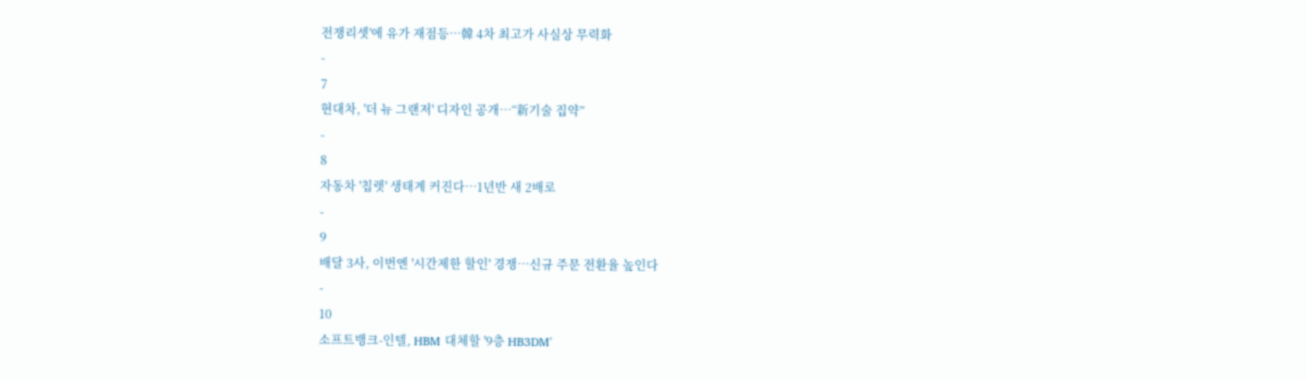전쟁리셋'에 유가 재점등…韓 4차 최고가 사실상 무력화
-
7
현대차, '더 뉴 그랜저' 디자인 공개…“新기술 집약”
-
8
자동차 '칩렛' 생태계 커진다…1년반 새 2배로
-
9
배달 3사, 이번엔 '시간제한 할인' 경쟁…신규 주문 전환율 높인다
-
10
소프트뱅크-인텔, HBM 대체할 '9층 HB3DM'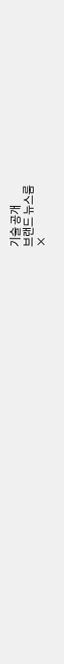기술 공개
브랜드 뉴스룸
×